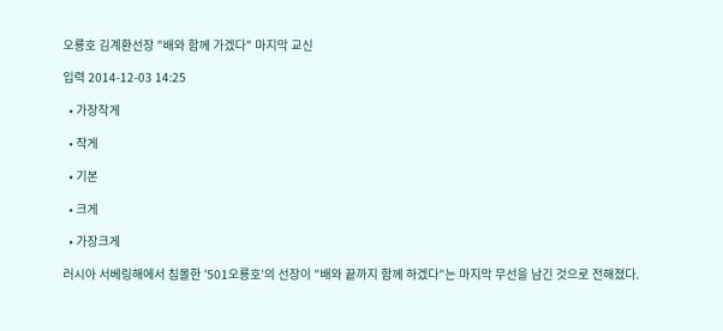오룡호 김계환선장 "배와 함께 가겠다" 마지막 교신

입력 2014-12-03 14:25

  • 가장작게

  • 작게

  • 기본

  • 크게

  • 가장크게

러시아 서베링해에서 침몰한 '501오룡호'의 선장이 "배와 끝까지 함께 하겠다"는 마지막 무선을 남긴 것으로 전해졌다.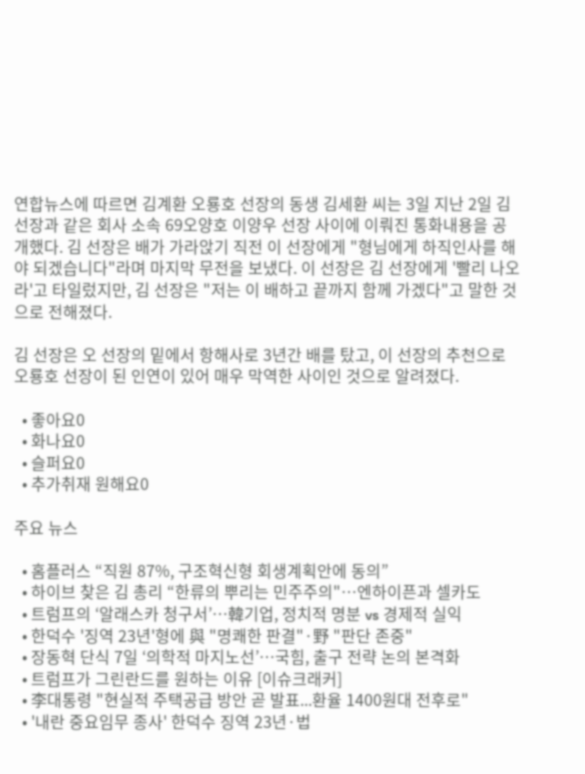연합뉴스에 따르면 김계환 오룡호 선장의 동생 김세환 씨는 3일 지난 2일 김 선장과 같은 회사 소속 69오양호 이양우 선장 사이에 이뤄진 통화내용을 공개했다. 김 선장은 배가 가라앉기 직전 이 선장에게 "형님에게 하직인사를 해야 되겠습니다"라며 마지막 무전을 보냈다. 이 선장은 김 선장에게 '빨리 나오라'고 타일렀지만, 김 선장은 "저는 이 배하고 끝까지 함께 가겠다"고 말한 것으로 전해졌다.

김 선장은 오 선장의 밑에서 항해사로 3년간 배를 탔고, 이 선장의 추천으로 오룡호 선장이 된 인연이 있어 매우 막역한 사이인 것으로 알려졌다.

  • 좋아요0
  • 화나요0
  • 슬퍼요0
  • 추가취재 원해요0

주요 뉴스

  • 홈플러스 “직원 87%, 구조혁신형 회생계획안에 동의”
  • 하이브 찾은 김 총리 “한류의 뿌리는 민주주의"⋯엔하이픈과 셀카도
  • 트럼프의 ‘알래스카 청구서’…韓기업, 정치적 명분 vs 경제적 실익
  • 한덕수 '징역 23년'형에 與 "명쾌한 판결"·野 "판단 존중"
  • 장동혁 단식 7일 ‘의학적 마지노선’…국힘, 출구 전략 논의 본격화
  • 트럼프가 그린란드를 원하는 이유 [이슈크래커]
  • 李대통령 "현실적 주택공급 방안 곧 발표...환율 1400원대 전후로"
  • '내란 중요임무 종사' 한덕수 징역 23년·법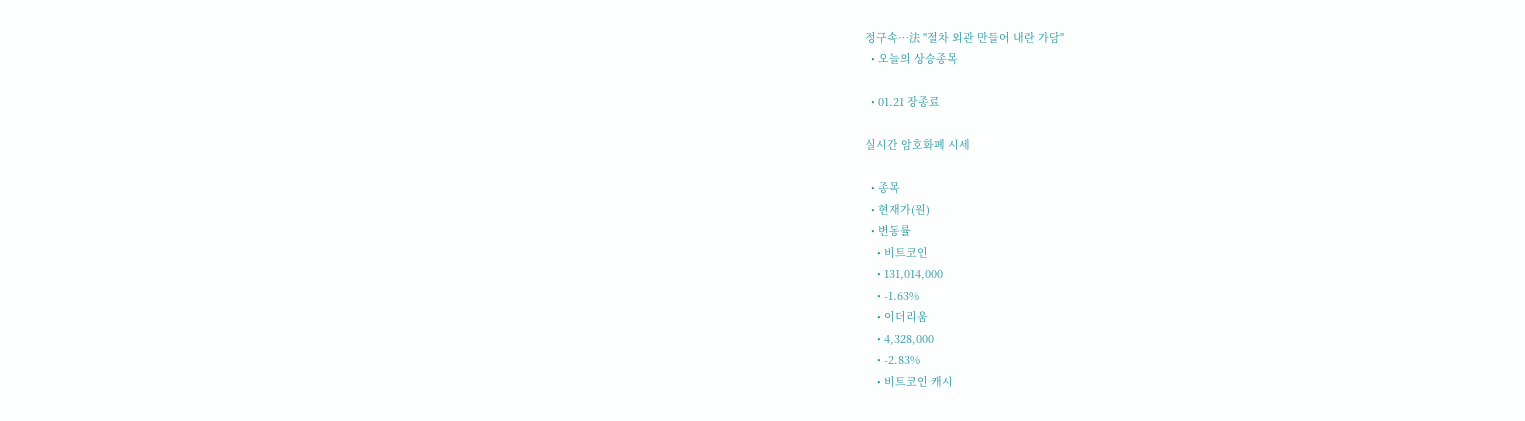정구속…法 "절차 외관 만들어 내란 가담"
  • 오늘의 상승종목

  • 01.21 장종료

실시간 암호화폐 시세

  • 종목
  • 현재가(원)
  • 변동률
    • 비트코인
    • 131,014,000
    • -1.63%
    • 이더리움
    • 4,328,000
    • -2.83%
    • 비트코인 캐시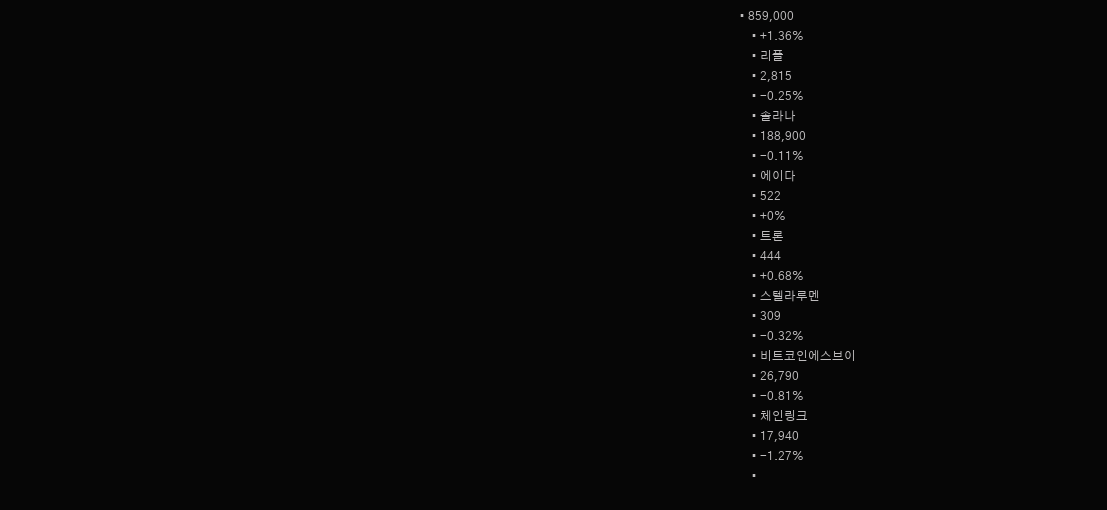• 859,000
    • +1.36%
    • 리플
    • 2,815
    • -0.25%
    • 솔라나
    • 188,900
    • -0.11%
    • 에이다
    • 522
    • +0%
    • 트론
    • 444
    • +0.68%
    • 스텔라루멘
    • 309
    • -0.32%
    • 비트코인에스브이
    • 26,790
    • -0.81%
    • 체인링크
    • 17,940
    • -1.27%
    •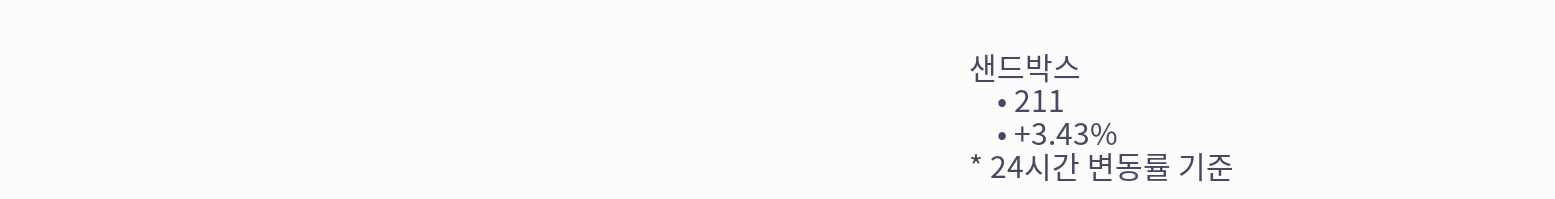샌드박스
    • 211
    • +3.43%
* 24시간 변동률 기준